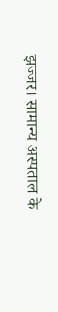झज्जर। सामान्य अस्पताल के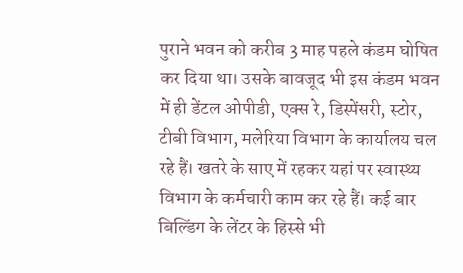पुराने भवन को करीब 3 माह पहले कंडम घोषित कर दिया था। उसके बावजूद भी इस कंडम भवन में ही डेंटल ओपीडी, एक्स रे, डिस्पेंसरी, स्टोर, टीबी विभाग, मलेरिया विभाग के कार्यालय चल रहे हैं। खतरे के साए में रहकर यहां पर स्वास्थ्य विभाग के कर्मचारी काम कर रहे हैं। कई बार बिल्डिंग के लेंटर के हिस्से भी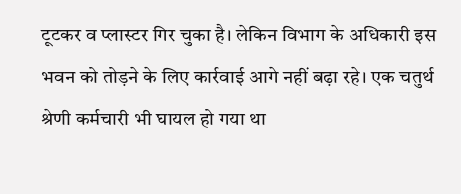टूटकर व प्लास्टर गिर चुका है। लेकिन विभाग के अधिकारी इस भवन को तोड़ने के लिए कार्रवाई आगे नहीं बढ़ा रहे। एक चतुर्थ श्रेणी कर्मचारी भी घायल हो गया था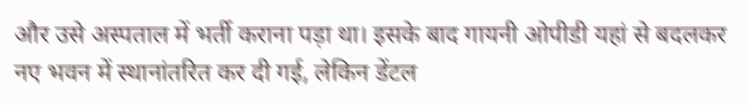और उसे अस्पताल में भर्ती कराना पड़ा था। इसके बाद गायनी ओपीडी यहां से बदलकर नए भवन में स्थानांतरित कर दी गई, लेकिन डेंटल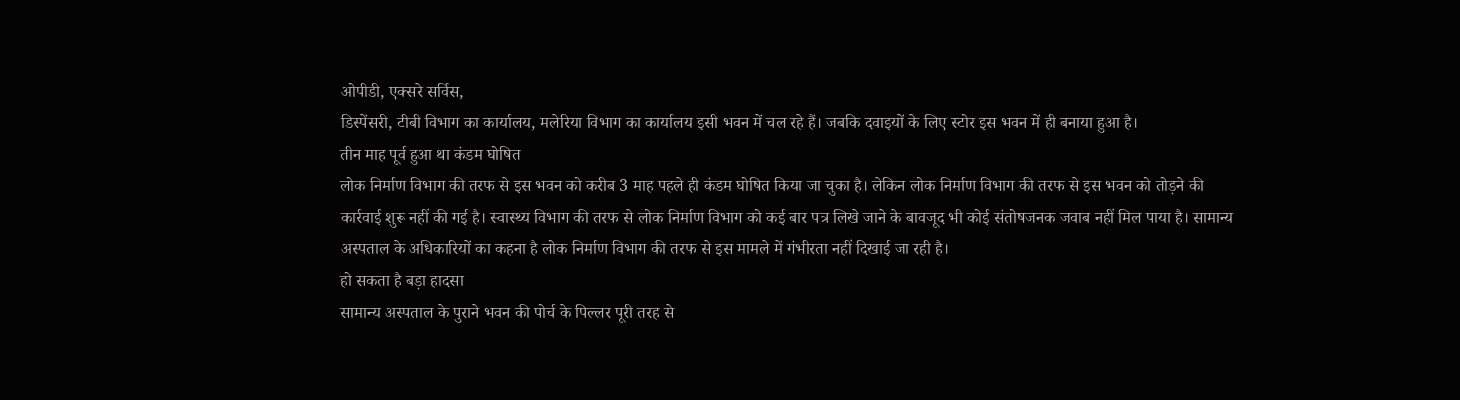ओपीडी, एक्सरे सर्विस,
डिस्पेंसरी, टीबी विभाग का कार्यालय, मलेरिया विभाग का कार्यालय इसी भवन में चल रहे हैं। जबकि दवाइयों के लिए स्टोर इस भवन में ही बनाया हुआ है।
तीन माह पूर्व हुआ था कंडम घोषित
लोक निर्माण विभाग की तरफ से इस भवन को करीब 3 माह पहले ही कंडम घोषित किया जा चुका है। लेकिन लोक निर्माण विभाग की तरफ से इस भवन को तोड़ने की कार्रवाई शुरू नहीं की गई है। स्वास्थ्य विभाग की तरफ से लोक निर्माण विभाग को कई बार पत्र लिखे जाने के बावजूद भी कोई संतोषजनक जवाब नहीं मिल पाया है। सामान्य अस्पताल के अधिकारियों का कहना है लोक निर्माण विभाग की तरफ से इस मामले में गंभीरता नहीं दिखाई जा रही है।
हो सकता है बड़ा हादसा
सामान्य अस्पताल के पुराने भवन की पोर्च के पिल्लर पूरी तरह से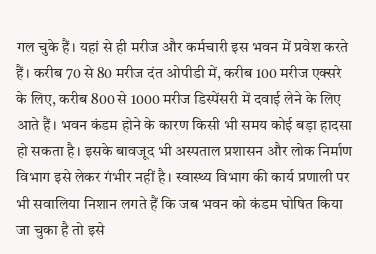गल चुके हैं। यहां से ही मरीज और कर्मचारी इस भवन में प्रवेश करते हैं। करीब 70 से 80 मरीज दंत ओपीडी में, करीब 100 मरीज एक्सरे के लिए, करीब 800 से 1000 मरीज डिस्पेंसरी में दवाई लेने के लिए आते हैं। भवन कंडम होने के कारण किसी भी समय कोई बड़ा हादसा हो सकता है। इसके बावजूद भी अस्पताल प्रशासन और लोक निर्माण विभाग इसे लेकर गंभीर नहीं है। स्वास्थ्य विभाग की कार्य प्रणाली पर भी सवालिया निशान लगते हैं कि जब भवन को कंडम घोषित किया जा चुका है तो इसे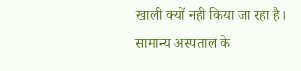खाली क्यों नही किया जा रहा है।
सामान्य अस्पताल के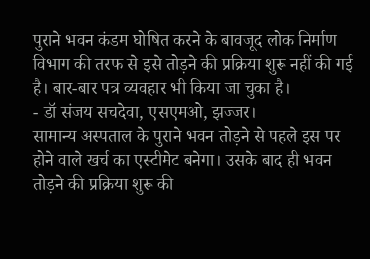पुराने भवन कंडम घोषित करने के बावजूद लोक निर्माण विभाग की तरफ से इसे तोड़ने की प्रक्रिया शुरू नहीं की गई है। बार-बार पत्र व्यवहार भी किया जा चुका है।
- डॉ संजय सचदेवा, एसएमओ, झज्जर।
सामान्य अस्पताल के पुराने भवन तोड़ने से पहले इस पर होने वाले खर्च का एस्टीमेट बनेगा। उसके बाद ही भवन तोड़ने की प्रक्रिया शुरू की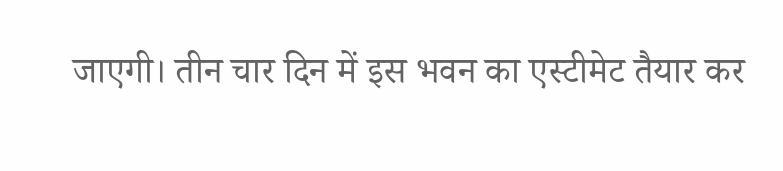जाएगी। तीन चार दिन में इस भवन का एस्टीमेट तैयार कर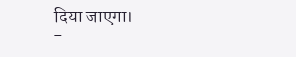दिया जाएगा।
-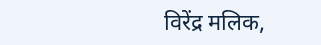विरेंद्र मलिक,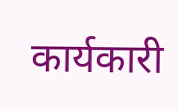कार्यकारी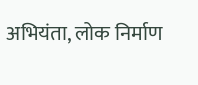अभियंता, लोक निर्माण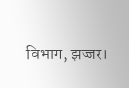विभाग, झज्जर।